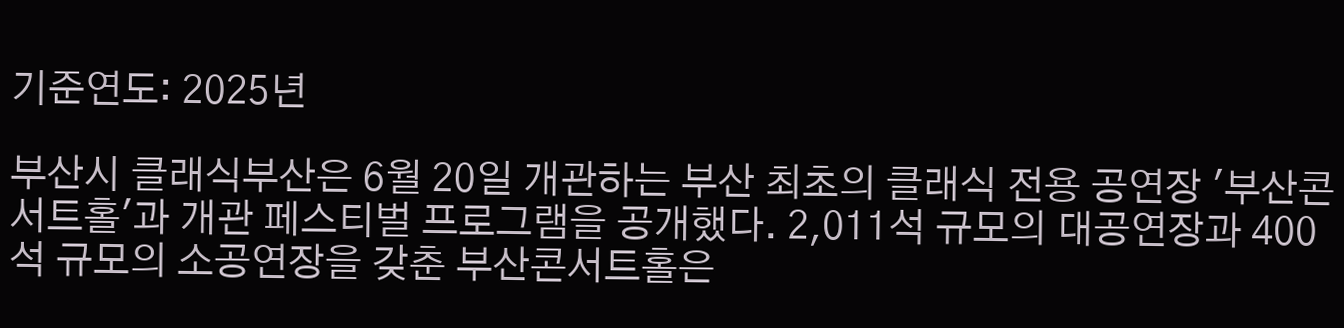기준연도: 2025년

부산시 클래식부산은 6월 20일 개관하는 부산 최초의 클래식 전용 공연장 '부산콘서트홀'과 개관 페스티벌 프로그램을 공개했다. 2,011석 규모의 대공연장과 400석 규모의 소공연장을 갖춘 부산콘서트홀은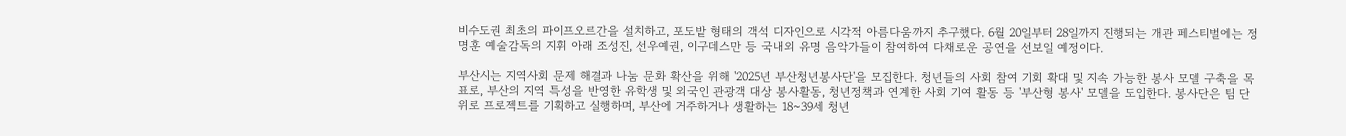비수도권 최초의 파이프오르간을 설치하고, 포도밭 형태의 객석 디자인으로 시각적 아름다움까지 추구했다. 6월 20일부터 28일까지 진행되는 개관 페스티벌에는 정명훈 예술감독의 지휘 아래 조성진, 선우예권, 이구데스만 등 국내외 유명 음악가들이 참여하여 다채로운 공연을 선보일 예정이다.

부산시는 지역사회 문제 해결과 나눔 문화 확산을 위해 '2025년 부산청년봉사단'을 모집한다. 청년들의 사회 참여 기회 확대 및 지속 가능한 봉사 모델 구축을 목표로, 부산의 지역 특성을 반영한 유학생 및 외국인 관광객 대상 봉사활동, 청년정책과 연계한 사회 기여 활동 등 '부산형 봉사' 모델을 도입한다. 봉사단은 팀 단위로 프로젝트를 기획하고 실행하며, 부산에 거주하거나 생활하는 18~39세 청년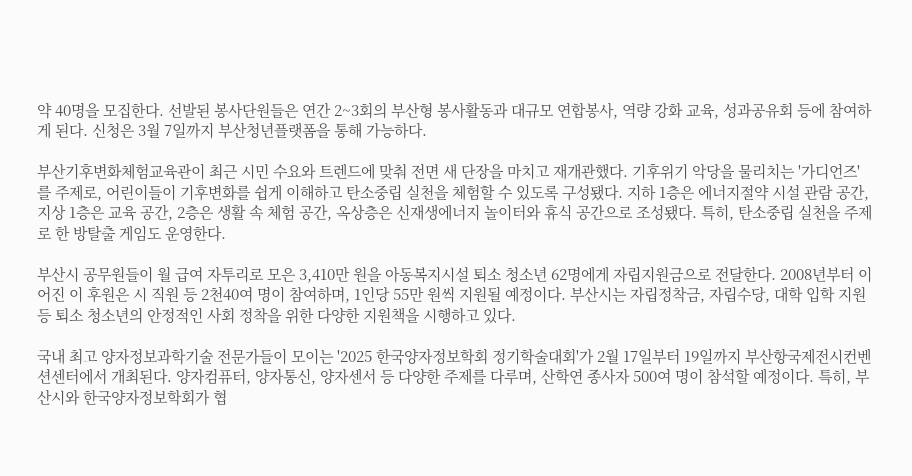약 40명을 모집한다. 선발된 봉사단원들은 연간 2~3회의 부산형 봉사활동과 대규모 연합봉사, 역량 강화 교육, 성과공유회 등에 참여하게 된다. 신청은 3월 7일까지 부산청년플랫폼을 통해 가능하다.

부산기후변화체험교육관이 최근 시민 수요와 트렌드에 맞춰 전면 새 단장을 마치고 재개관했다. 기후위기 악당을 물리치는 '가디언즈'를 주제로, 어린이들이 기후변화를 쉽게 이해하고 탄소중립 실천을 체험할 수 있도록 구성됐다. 지하 1층은 에너지절약 시설 관람 공간, 지상 1층은 교육 공간, 2층은 생활 속 체험 공간, 옥상층은 신재생에너지 놀이터와 휴식 공간으로 조성됐다. 특히, 탄소중립 실천을 주제로 한 방탈출 게임도 운영한다.

부산시 공무원들이 월 급여 자투리로 모은 3,410만 원을 아동복지시설 퇴소 청소년 62명에게 자립지원금으로 전달한다. 2008년부터 이어진 이 후원은 시 직원 등 2천40여 명이 참여하며, 1인당 55만 원씩 지원될 예정이다. 부산시는 자립정착금, 자립수당, 대학 입학 지원 등 퇴소 청소년의 안정적인 사회 정착을 위한 다양한 지원책을 시행하고 있다.

국내 최고 양자정보과학기술 전문가들이 모이는 '2025 한국양자정보학회 정기학술대회'가 2월 17일부터 19일까지 부산항국제전시컨벤션센터에서 개최된다. 양자컴퓨터, 양자통신, 양자센서 등 다양한 주제를 다루며, 산학연 종사자 500여 명이 참석할 예정이다. 특히, 부산시와 한국양자정보학회가 협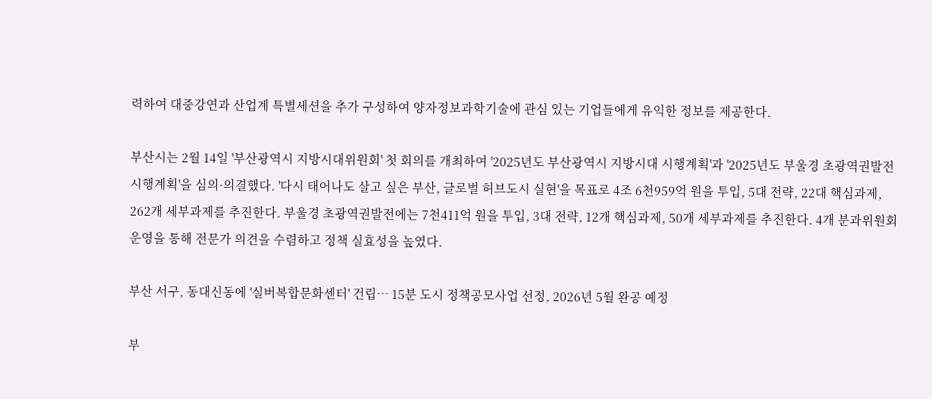력하여 대중강연과 산업계 특별세션을 추가 구성하여 양자정보과학기술에 관심 있는 기업들에게 유익한 정보를 제공한다.

부산시는 2월 14일 '부산광역시 지방시대위원회' 첫 회의를 개최하여 '2025년도 부산광역시 지방시대 시행계획'과 '2025년도 부울경 초광역권발전 시행계획'을 심의·의결했다. '다시 태어나도 살고 싶은 부산, 글로벌 허브도시 실현'을 목표로 4조 6천959억 원을 투입, 5대 전략, 22대 핵심과제, 262개 세부과제를 추진한다. 부울경 초광역권발전에는 7천411억 원을 투입, 3대 전략, 12개 핵심과제, 50개 세부과제를 추진한다. 4개 분과위원회 운영을 통해 전문가 의견을 수렴하고 정책 실효성을 높였다.

부산 서구, 동대신동에 '실버복합문화센터' 건립… 15분 도시 정책공모사업 선정, 2026년 5월 완공 예정

부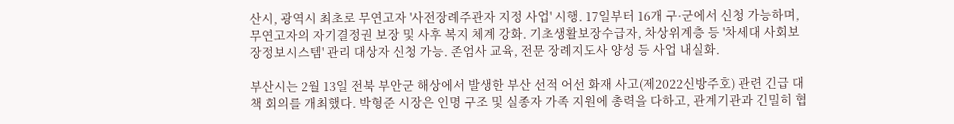산시, 광역시 최초로 무연고자 '사전장례주관자 지정 사업' 시행. 17일부터 16개 구·군에서 신청 가능하며, 무연고자의 자기결정권 보장 및 사후 복지 체계 강화. 기초생활보장수급자, 차상위계층 등 '차세대 사회보장정보시스템' 관리 대상자 신청 가능. 존엄사 교육, 전문 장례지도사 양성 등 사업 내실화.

부산시는 2월 13일 전북 부안군 해상에서 발생한 부산 선적 어선 화재 사고(제2022신방주호) 관련 긴급 대책 회의를 개최했다. 박형준 시장은 인명 구조 및 실종자 가족 지원에 총력을 다하고, 관계기관과 긴밀히 협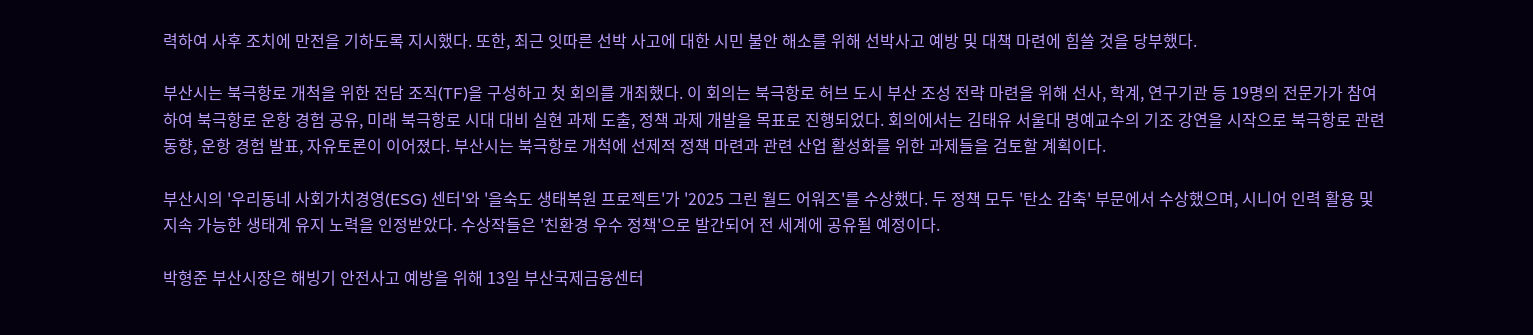력하여 사후 조치에 만전을 기하도록 지시했다. 또한, 최근 잇따른 선박 사고에 대한 시민 불안 해소를 위해 선박사고 예방 및 대책 마련에 힘쓸 것을 당부했다.

부산시는 북극항로 개척을 위한 전담 조직(TF)을 구성하고 첫 회의를 개최했다. 이 회의는 북극항로 허브 도시 부산 조성 전략 마련을 위해 선사, 학계, 연구기관 등 19명의 전문가가 참여하여 북극항로 운항 경험 공유, 미래 북극항로 시대 대비 실현 과제 도출, 정책 과제 개발을 목표로 진행되었다. 회의에서는 김태유 서울대 명예교수의 기조 강연을 시작으로 북극항로 관련 동향, 운항 경험 발표, 자유토론이 이어졌다. 부산시는 북극항로 개척에 선제적 정책 마련과 관련 산업 활성화를 위한 과제들을 검토할 계획이다.

부산시의 '우리동네 사회가치경영(ESG) 센터'와 '을숙도 생태복원 프로젝트'가 '2025 그린 월드 어워즈'를 수상했다. 두 정책 모두 '탄소 감축' 부문에서 수상했으며, 시니어 인력 활용 및 지속 가능한 생태계 유지 노력을 인정받았다. 수상작들은 '친환경 우수 정책'으로 발간되어 전 세계에 공유될 예정이다.

박형준 부산시장은 해빙기 안전사고 예방을 위해 13일 부산국제금융센터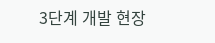3단계 개발 현장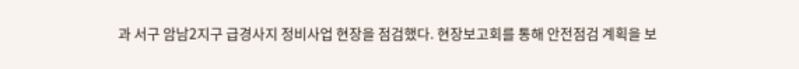과 서구 암남2지구 급경사지 정비사업 현장을 점검했다. 현장보고회를 통해 안전점검 계획을 보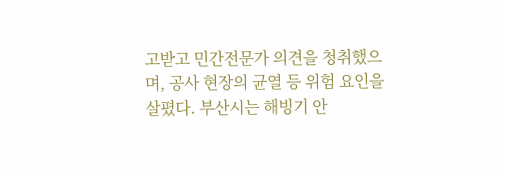고받고 민간전문가 의견을 청취했으며, 공사 현장의 균열 등 위험 요인을 살폈다. 부산시는 해빙기 안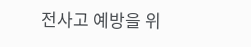전사고 예방을 위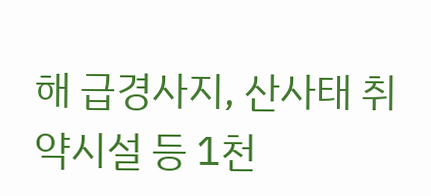해 급경사지, 산사태 취약시설 등 1천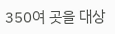350여 곳을 대상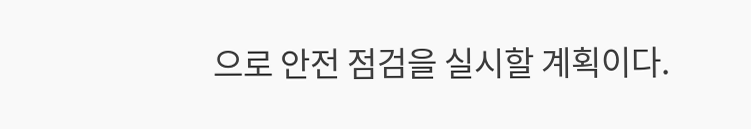으로 안전 점검을 실시할 계획이다.